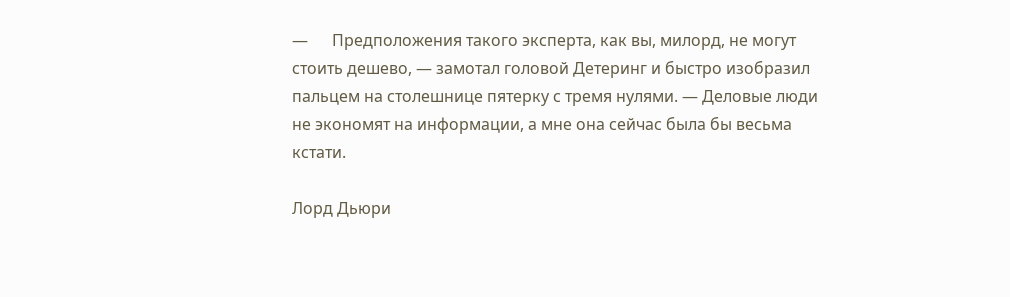—      Предположения такого эксперта, как вы, милорд, не могут стоить дешево, — замотал головой Детеринг и быстро изобразил пальцем на столешнице пятерку с тремя нулями. — Деловые люди не экономят на информации, а мне она сейчас была бы весьма кстати.

Лорд Дьюри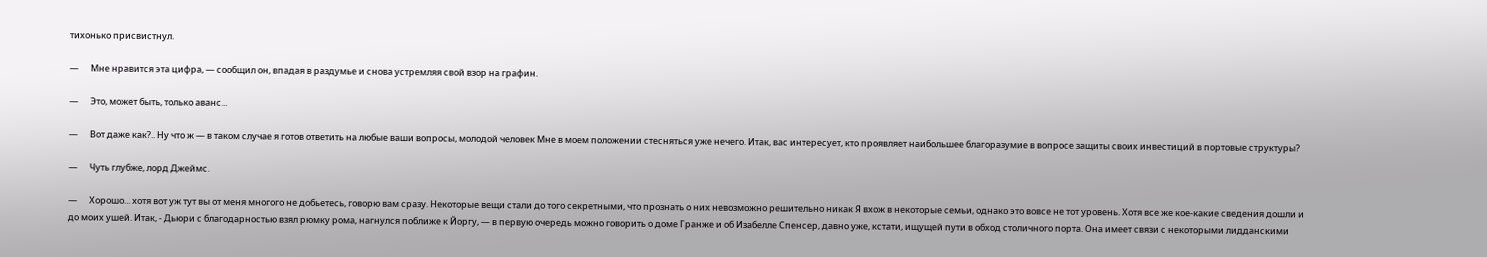тихонько присвистнул.

—      Мне нравится эта цифра, — сообщил он, впадая в раздумье и снова устремляя свой взор на графин.

—      Это, может быть, только аванс...

—      Вот даже как?.. Ну что ж — в таком случае я готов ответить на любые ваши вопросы, молодой человек Мне в моем положении стесняться уже нечего. Итак, вас интересует, кто проявляет наибольшее благоразумие в вопросе защиты своих инвестиций в портовые структуры?

—      Чуть глубже, лорд Джеймс.

—      Хорошо... хотя вот уж тут вы от меня многого не добьетесь, говорю вам сразу. Некоторые вещи стали до того секретными, что прознать о них невозможно решительно никак Я вхож в некоторые семьи, однако это вовсе не тот уровень. Хотя все же кое-какие сведения дошли и до моих ушей. Итак, - Дьюри с благодарностью взял рюмку рома, нагнулся поближе к Йоргу, — в первую очередь можно говорить о доме Гранже и об Изабелле Спенсер, давно уже, кстати, ищущей пути в обход столичного порта. Она имеет связи с некоторыми лидданскими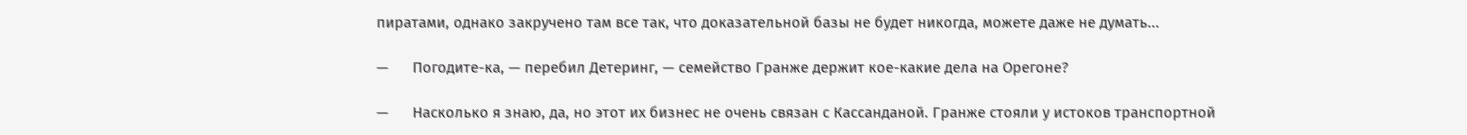пиратами, однако закручено там все так, что доказательной базы не будет никогда, можете даже не думать...

—      Погодите-ка, — перебил Детеринг, — семейство Гранже держит кое-какие дела на Орегоне?

—      Насколько я знаю, да, но этот их бизнес не очень связан с Кассанданой. Гранже стояли у истоков транспортной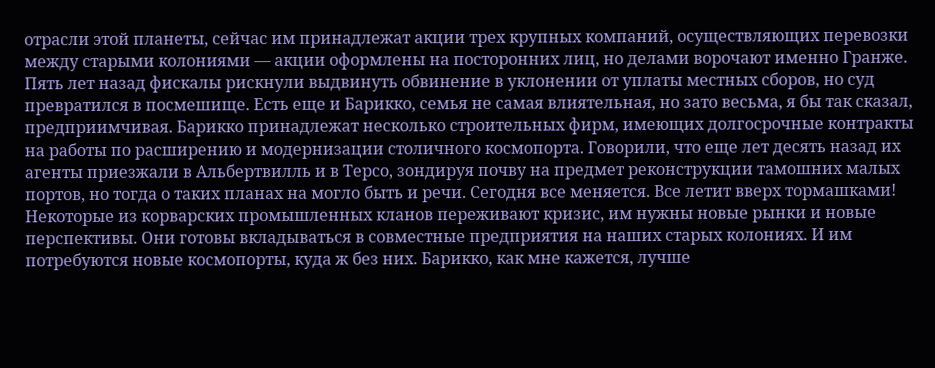отрасли этой планеты, сейчас им принадлежат акции трех крупных компаний, осуществляющих перевозки между старыми колониями — акции оформлены на посторонних лиц, но делами ворочают именно Гранже. Пять лет назад фискалы рискнули выдвинуть обвинение в уклонении от уплаты местных сборов, но суд превратился в посмешище. Есть еще и Барикко, семья не самая влиятельная, но зато весьма, я бы так сказал, предприимчивая. Барикко принадлежат несколько строительных фирм, имеющих долгосрочные контракты на работы по расширению и модернизации столичного космопорта. Говорили, что еще лет десять назад их агенты приезжали в Альбертвилль и в Терсо, зондируя почву на предмет реконструкции тамошних малых портов, но тогда о таких планах на могло быть и речи. Сегодня все меняется. Все летит вверх тормашками! Некоторые из корварских промышленных кланов переживают кризис, им нужны новые рынки и новые перспективы. Они готовы вкладываться в совместные предприятия на наших старых колониях. И им потребуются новые космопорты, куда ж без них. Барикко, как мне кажется, лучше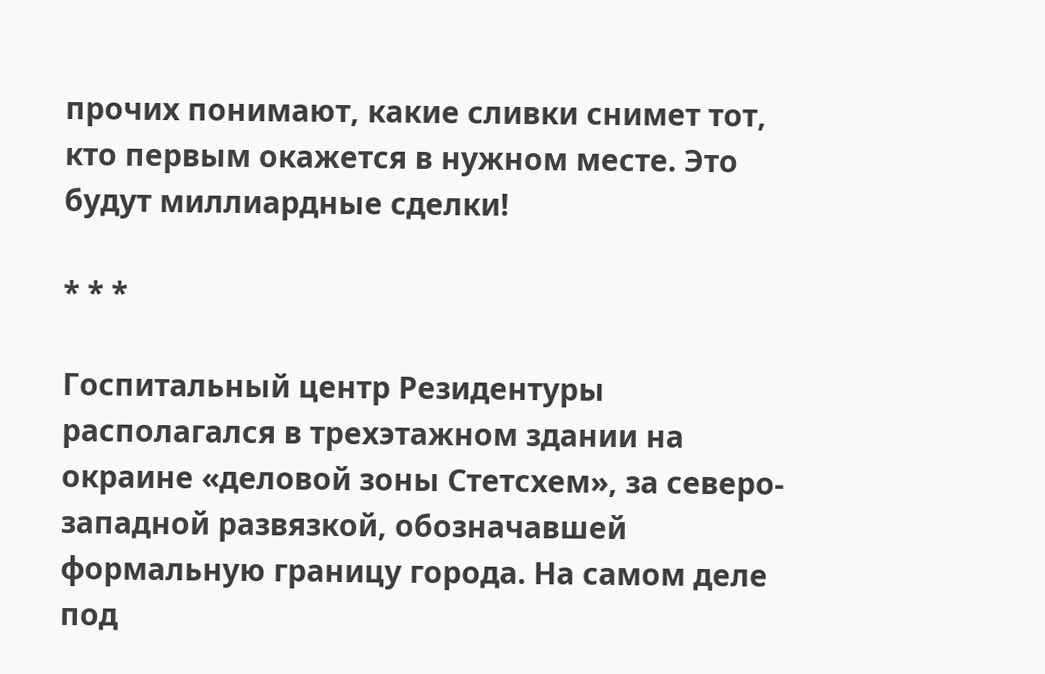прочих понимают, какие сливки снимет тот, кто первым окажется в нужном месте. Это будут миллиардные сделки!

* * *

Госпитальный центр Резидентуры располагался в трехэтажном здании на окраине «деловой зоны Стетсхем», за северо-западной развязкой, обозначавшей формальную границу города. На самом деле под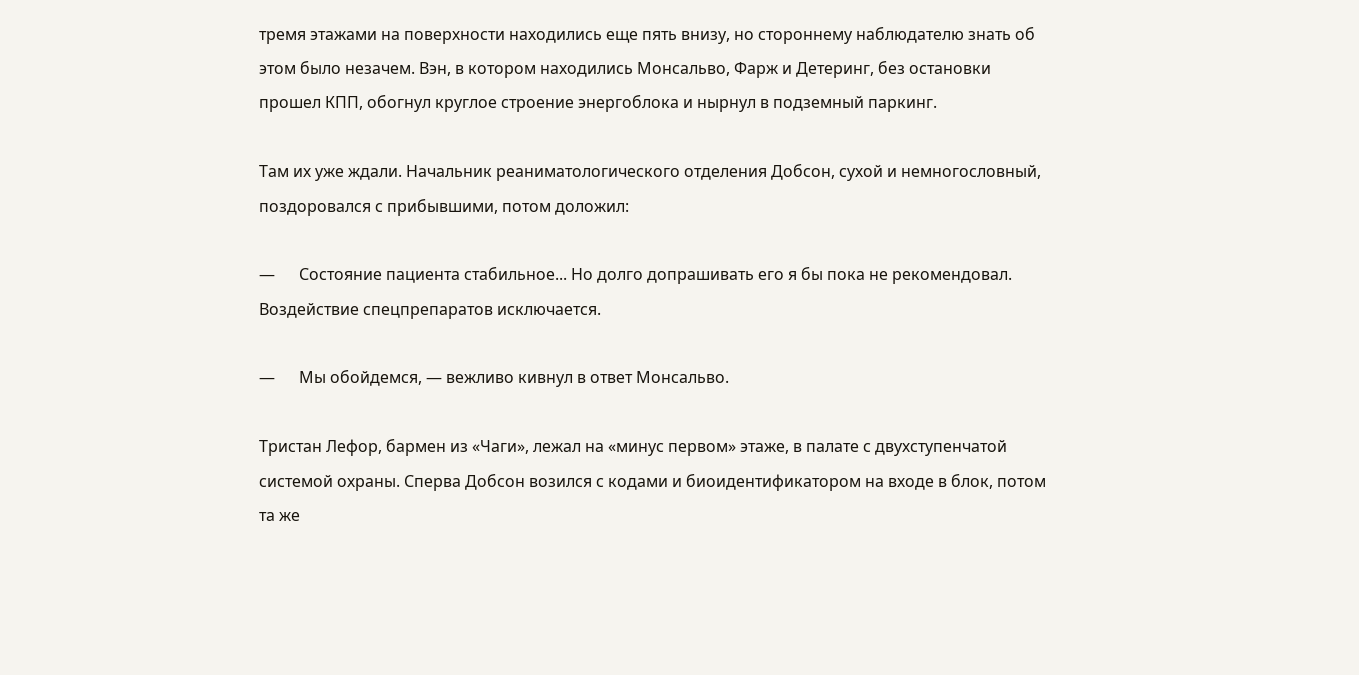тремя этажами на поверхности находились еще пять внизу, но стороннему наблюдателю знать об этом было незачем. Вэн, в котором находились Монсальво, Фарж и Детеринг, без остановки прошел КПП, обогнул круглое строение энергоблока и нырнул в подземный паркинг.

Там их уже ждали. Начальник реаниматологического отделения Добсон, сухой и немногословный, поздоровался с прибывшими, потом доложил:

—      Состояние пациента стабильное... Но долго допрашивать его я бы пока не рекомендовал. Воздействие спецпрепаратов исключается.

—      Мы обойдемся, — вежливо кивнул в ответ Монсальво.

Тристан Лефор, бармен из «Чаги», лежал на «минус первом» этаже, в палате с двухступенчатой системой охраны. Сперва Добсон возился с кодами и биоидентификатором на входе в блок, потом та же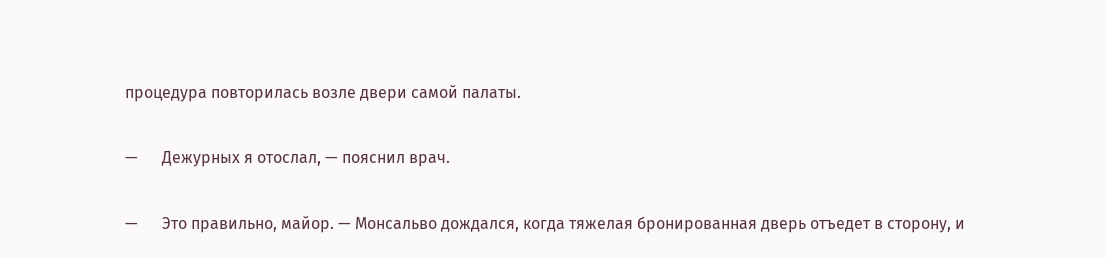процедура повторилась возле двери самой палаты.

—      Дежурных я отослал, — пояснил врач.

—      Это правильно, майор. — Монсальво дождался, когда тяжелая бронированная дверь отъедет в сторону, и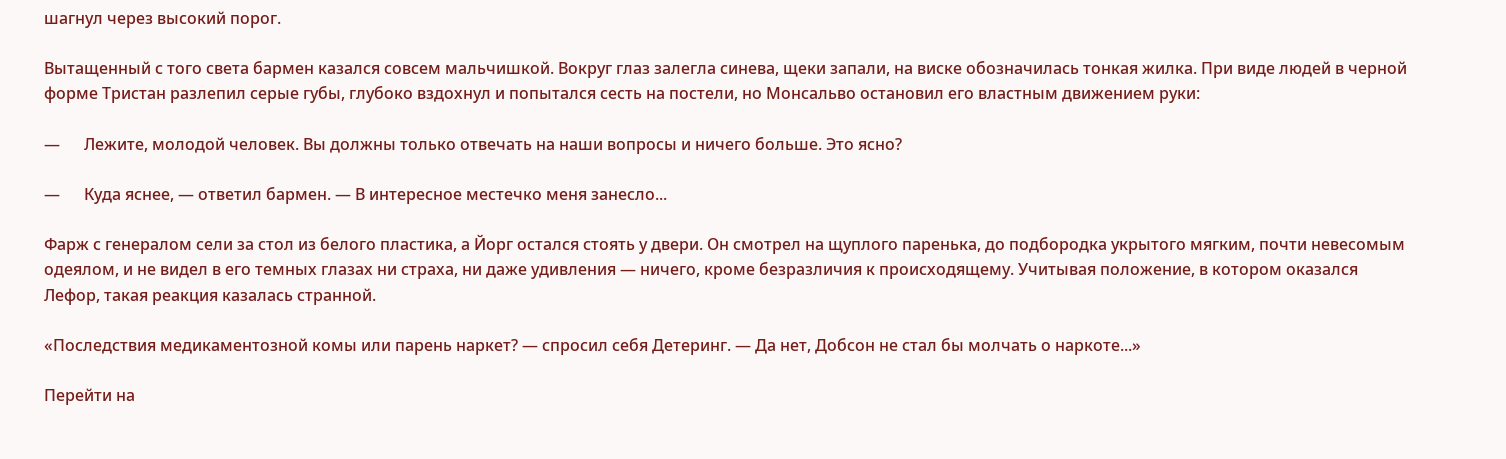шагнул через высокий порог.

Вытащенный с того света бармен казался совсем мальчишкой. Вокруг глаз залегла синева, щеки запали, на виске обозначилась тонкая жилка. При виде людей в черной форме Тристан разлепил серые губы, глубоко вздохнул и попытался сесть на постели, но Монсальво остановил его властным движением руки:

—      Лежите, молодой человек. Вы должны только отвечать на наши вопросы и ничего больше. Это ясно?

—      Куда яснее, — ответил бармен. — В интересное местечко меня занесло...

Фарж с генералом сели за стол из белого пластика, а Йорг остался стоять у двери. Он смотрел на щуплого паренька, до подбородка укрытого мягким, почти невесомым одеялом, и не видел в его темных глазах ни страха, ни даже удивления — ничего, кроме безразличия к происходящему. Учитывая положение, в котором оказался Лефор, такая реакция казалась странной.

«Последствия медикаментозной комы или парень наркет? — спросил себя Детеринг. — Да нет, Добсон не стал бы молчать о наркоте...»

Перейти на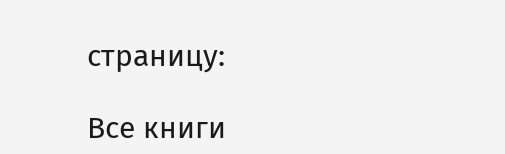страницу:

Все книги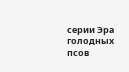серии Эра голодных псов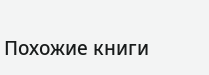Похожие книги